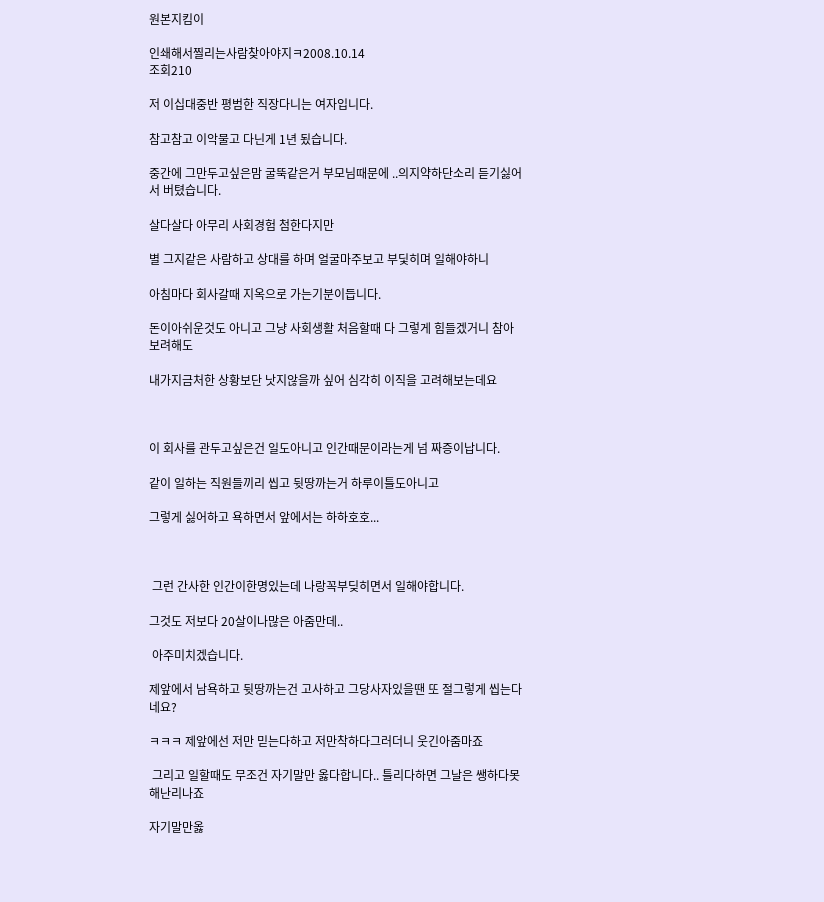원본지킴이

인쇄해서찔리는사람찾아야지ㅋ2008.10.14
조회210

저 이십대중반 평범한 직장다니는 여자입니다.

참고참고 이악물고 다닌게 1년 됬습니다.

중간에 그만두고싶은맘 굴뚝같은거 부모님때문에 ..의지약하단소리 듣기싫어서 버텼습니다.

살다살다 아무리 사회경험 첨한다지만

별 그지같은 사람하고 상대를 하며 얼굴마주보고 부딫히며 일해야하니

아침마다 회사갈때 지옥으로 가는기분이듭니다.

돈이아쉬운것도 아니고 그냥 사회생활 처음할때 다 그렇게 힘들겠거니 참아보려해도

내가지금처한 상황보단 낫지않을까 싶어 심각히 이직을 고려해보는데요



이 회사를 관두고싶은건 일도아니고 인간때문이라는게 넘 짜증이납니다.

같이 일하는 직원들끼리 씹고 뒷땅까는거 하루이틀도아니고

그렇게 싫어하고 욕하면서 앞에서는 하하호호...



 그런 간사한 인간이한명있는데 나랑꼭부딪히면서 일해야합니다.

그것도 저보다 20살이나많은 아줌만데..

 아주미치겠습니다.

제앞에서 남욕하고 뒷땅까는건 고사하고 그당사자있을땐 또 절그렇게 씹는다네요?

ㅋㅋㅋ 제앞에선 저만 믿는다하고 저만착하다그러더니 웃긴아줌마죠

 그리고 일할때도 무조건 자기말만 옳다합니다.. 틀리다하면 그날은 쌩하다못해난리나죠

자기말만옳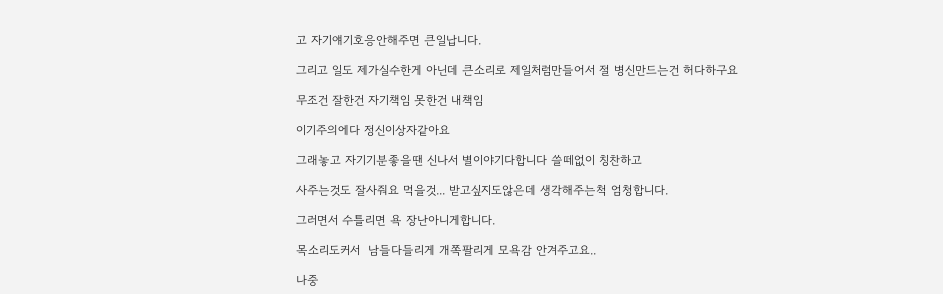고 자기얘기호응안해주면 큰일납니다.

그리고 일도 제가실수한게 아닌데 큰소리로 제일처럼만들어서 절 병신만드는건 허다하구요

무조건 잘한건 자기책임 못한건 내책임

이기주의에다 정신이상자같아요

그래놓고 자기기분좋을땐 신나서 별이야기다합니다 쓸떼없이 칭찬하고

사주는것도 잘사줘요 먹을것... 받고싶지도않은데 생각해주는척 엄청합니다.

그러면서 수틀리면 욕 장난아니게합니다.

목소리도커서  남들다들리게 개쪽팔리게 모욕감 안겨주고요..

나중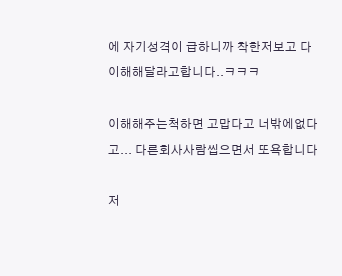에 자기성격이 급하니까 착한저보고 다 이해해달라고합니다..ㅋㅋㅋ

이해해주는척하면 고맙다고 너밖에없다고... 다른회사사람씹으면서 또욕합니다

저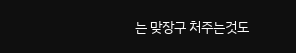는 맞장구 처주는것도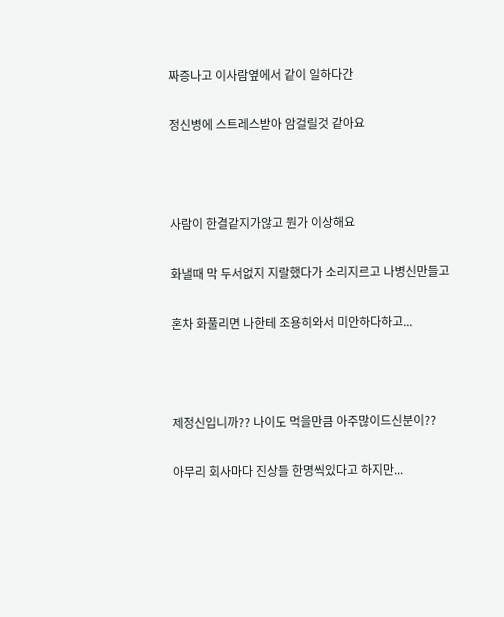짜증나고 이사람옆에서 같이 일하다간

정신병에 스트레스받아 암걸릴것 같아요



사람이 한결같지가않고 뭔가 이상해요

화낼때 막 두서없지 지랄했다가 소리지르고 나병신만들고

혼차 화풀리면 나한테 조용히와서 미안하다하고...



제정신입니까?? 나이도 먹을만큼 아주많이드신분이??

아무리 회사마다 진상들 한명씩있다고 하지만...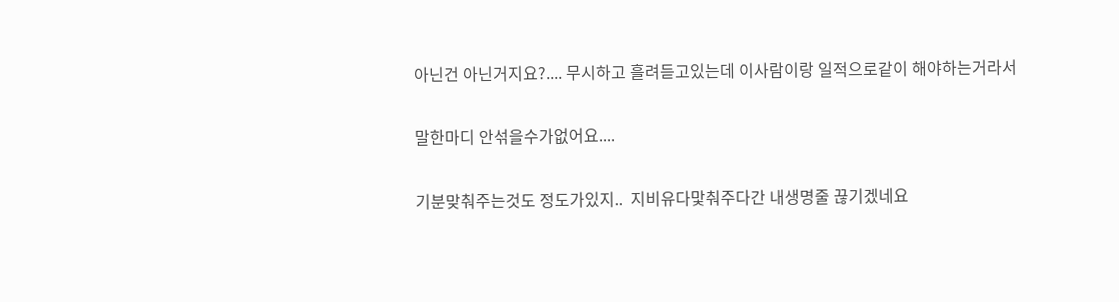아닌건 아닌거지요?.... 무시하고 흘려듣고있는데 이사람이랑 일적으로같이 해야하는거라서

말한마디 안섞을수가없어요....

기분맞춰주는것도 정도가있지..  지비유다맟춰주다간 내생명줄 끊기겠네요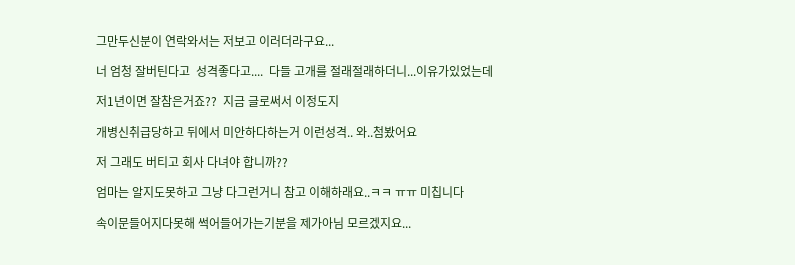그만두신분이 연락와서는 저보고 이러더라구요...

너 엄청 잘버틴다고  성격좋다고....  다들 고개를 절래절래하더니...이유가있었는데

저1년이면 잘참은거죠??  지금 글로써서 이정도지

개병신취급당하고 뒤에서 미안하다하는거 이런성격.. 와..첨봤어요

저 그래도 버티고 회사 다녀야 합니까??

엄마는 알지도못하고 그냥 다그런거니 참고 이해하래요..ㅋㅋ ㅠㅠ 미칩니다

속이문들어지다못해 썩어들어가는기분을 제가아님 모르겠지요...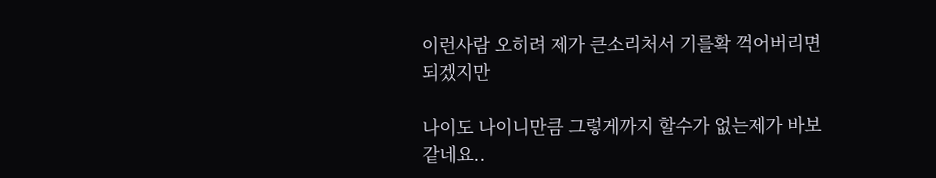이런사람 오히려 제가 큰소리처서 기를확 꺽어버리면 되겠지만

나이도 나이니만큼 그렇게까지 할수가 없는제가 바보같네요..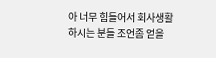아 너무 힘들어서 회사생활하시는 분들 조언좀 얻을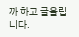까 하고 글올립니다.